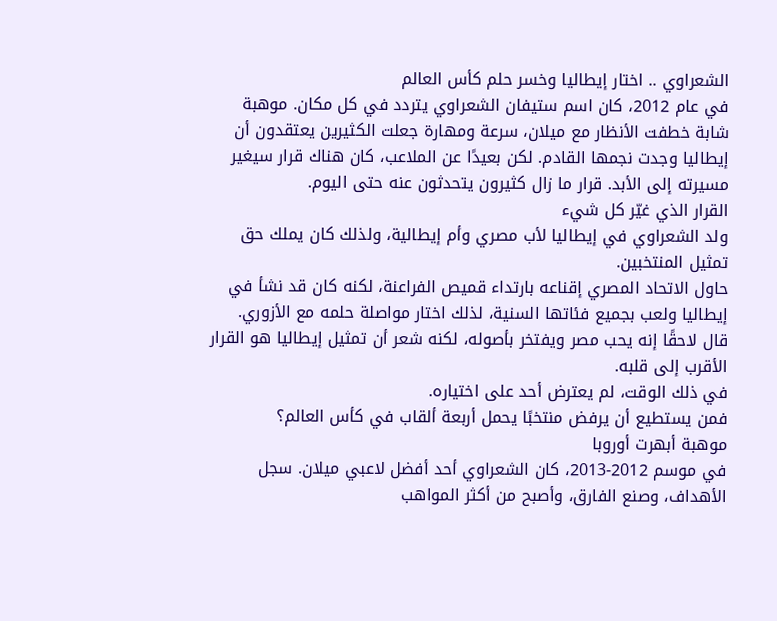الشعراوي .. اختار إيطاليا وخسر حلم كأس العالم
في عام 2012، كان اسم ستيفان الشعراوي يتردد في كل مكان. موهبة شابة خطفت الأنظار مع ميلان، سرعة ومهارة جعلت الكثيرين يعتقدون أن إيطاليا وجدت نجمها القادم. لكن بعيدًا عن الملاعب، كان هناك قرار سيغير مسيرته إلى الأبد. قرار ما زال كثيرون يتحدثون عنه حتى اليوم.
القرار الذي غيّر كل شيء
ولد الشعراوي في إيطاليا لأب مصري وأم إيطالية، ولذلك كان يملك حق تمثيل المنتخبين.
حاول الاتحاد المصري إقناعه بارتداء قميص الفراعنة، لكنه كان قد نشأ في إيطاليا ولعب بجميع فئاتها السنية، لذلك اختار مواصلة حلمه مع الأزوري.
قال لاحقًا إنه يحب مصر ويفتخر بأصوله، لكنه شعر أن تمثيل إيطاليا هو القرار الأقرب إلى قلبه.
في ذلك الوقت، لم يعترض أحد على اختياره.
فمن يستطيع أن يرفض منتخبًا يحمل أربعة ألقاب في كأس العالم؟
موهبة أبهرت أوروبا
في موسم 2012-2013، كان الشعراوي أحد أفضل لاعبي ميلان. سجل الأهداف، وصنع الفارق، وأصبح من أكثر المواهب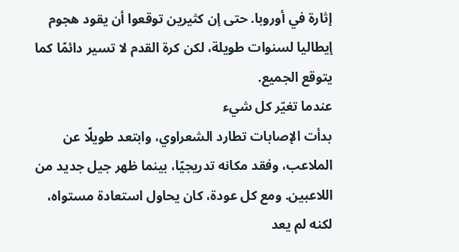إثارة في أوروبا. حتى إن كثيرين توقعوا أن يقود هجوم إيطاليا لسنوات طويلة، لكن كرة القدم لا تسير دائمًا كما يتوقع الجميع.
عندما تغيّر كل شيء
بدأت الإصابات تطارد الشعراوي، وابتعد طويلًا عن الملاعب، وفقد مكانه تدريجيًا، بينما ظهر جيل جديد من اللاعبين. ومع كل عودة، كان يحاول استعادة مستواه، لكنه لم يعد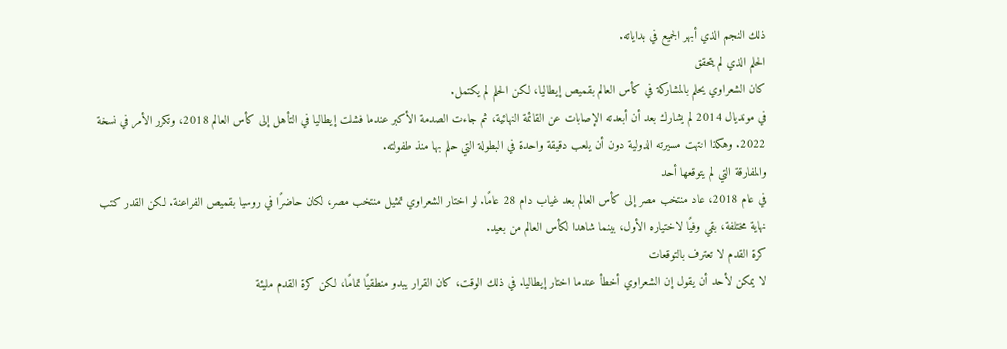ذلك النجم الذي أبهر الجميع في بداياته.
الحلم الذي لم يتحقق
كان الشعراوي يحلم بالمشاركة في كأس العالم بقميص إيطاليا، لكن الحلم لم يكتمل.
في مونديال 2014 لم يشارك بعد أن أبعدته الإصابات عن القائمة النهائية، ثم جاءت الصدمة الأكبر عندما فشلت إيطاليا في التأهل إلى كأس العالم 2018، وتكرر الأمر في نسخة 2022. وهكذا انتهت مسيرته الدولية دون أن يلعب دقيقة واحدة في البطولة التي حلم بها منذ طفولته.
والمفارقة التي لم يتوقعها أحد
في عام 2018، عاد منتخب مصر إلى كأس العالم بعد غياب دام 28 عامًا. لو اختار الشعراوي تمثيل منتخب مصر، لكان حاضرًا في روسيا بقميص الفراعنة. لكن القدر كتب نهاية مختلفة، بقي وفيًا لاختياره الأول، بينما شاهدا لكأس العالم من بعيد.
كرة القدم لا تعترف بالتوقعات
لا يمكن لأحد أن يقول إن الشعراوي أخطأ عندما اختار إيطاليا. في ذلك الوقت، كان القرار يبدو منطقيًا تمامًا، لكن كرة القدم مليئة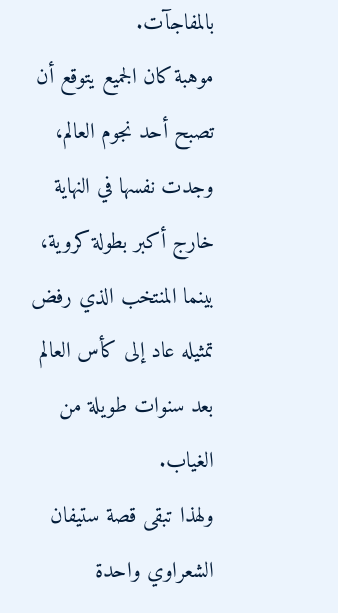بالمفاجآت.
موهبة كان الجميع يتوقع أن تصبح أحد نجوم العالم، وجدت نفسها في النهاية خارج أكبر بطولة كروية، بينما المنتخب الذي رفض تمثيله عاد إلى كأس العالم بعد سنوات طويلة من الغياب.
ولهذا تبقى قصة ستيفان الشعراوي واحدة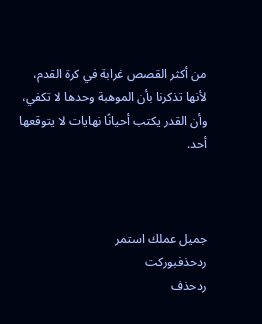من أكثر القصص غرابة في كرة القدم، لأنها تذكرنا بأن الموهبة وحدها لا تكفي، وأن القدر يكتب أحيانًا نهايات لا يتوقعها أحد.



جميل عملك استمر
ردحذفبوركت
ردحذف